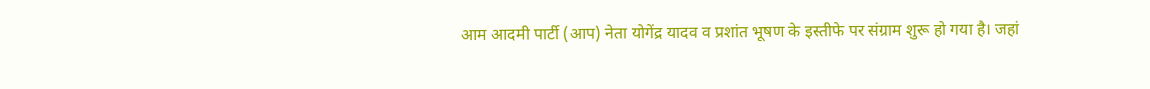आम आदमी पार्टी (आप) नेता योगेंद्र यादव व प्रशांत भूषण के इस्तीफे पर संग्राम शुरू हो गया है। जहां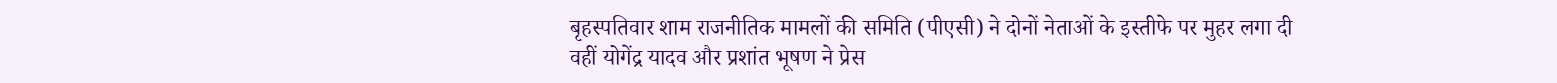बृहस्पतिवार शाम राजनीतिक मामलों की समिति (पीएसी) ने दोनों नेताओं के इस्तीफे पर मुहर लगा दी वहीं योगेंद्र यादव और प्रशांत भूषण ने प्रेस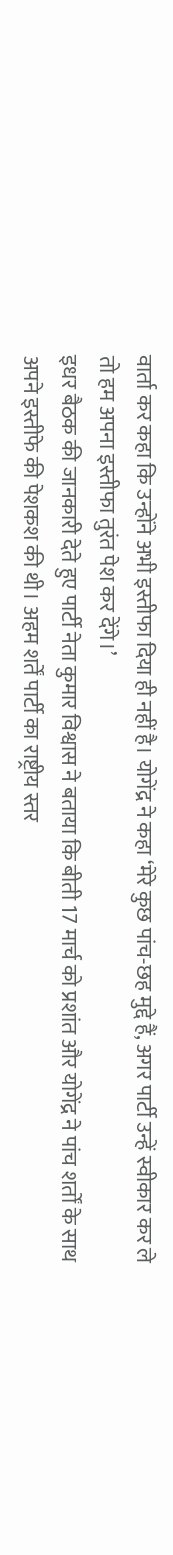वार्ता कर कहा कि उन्होंने अभी इस्तीफा दिया ही नहीं है। योगेंद्र ने कहा ‘मेरे कुछ पांच-छह मुद्दे हैं, अगर पार्टी उन्हें स्वीकार कर ले तो हम अपना इस्तीफा तुरंत पेश कर देंगे।’
इधर बैठक की जानकारी देते हुए पार्टी नेता कुमार विश्वास ने बताया कि बीती 17 मार्च को प्रशांत और योगेंद्र ने पांच शर्तों के साथ अपने इस्तीफे की पेशकश की थी। अहम शर्तें पार्टी का राष्ट्रीय स्तर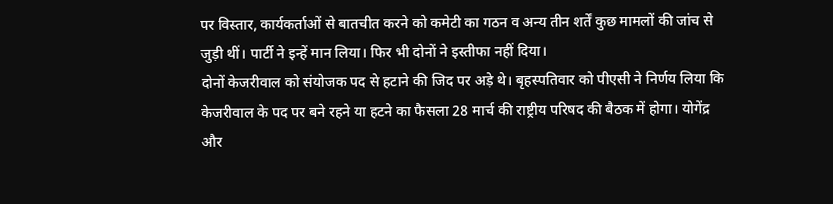पर विस्तार, कार्यकर्ताओं से बातचीत करने को कमेटी का गठन व अन्य तीन शर्तें कुछ मामलों की जांच से जुड़ी थीं। पार्टी ने इन्हें मान लिया। फिर भी दोनों ने इस्तीफा नहीं दिया।
दोनों केजरीवाल को संयोजक पद से हटाने की जिद पर अड़े थे। बृहस्पतिवार को पीएसी ने निर्णय लिया कि केजरीवाल के पद पर बने रहने या हटने का फैसला 28 मार्च की राष्ट्रीय परिषद की बैठक में होगा। योगेंद्र और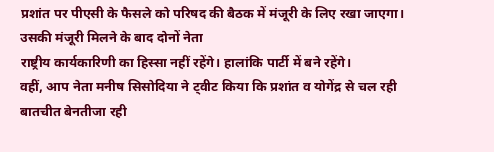प्रशांत पर पीएसी के फैसले को परिषद की बैठक में मंजूरी के लिए रखा जाएगा। उसकी मंजूरी मिलने के बाद दोनों नेता
राष्ट्रीय कार्यकारिणी का हिस्सा नहीं रहेंगे। हालांकि पार्टी में बने रहेंगे।
वहीं, आप नेता मनीष सिसोदिया ने ट्वीट किया कि प्रशांत व योगेंद्र से चल रही बातचीत बेनतीजा रही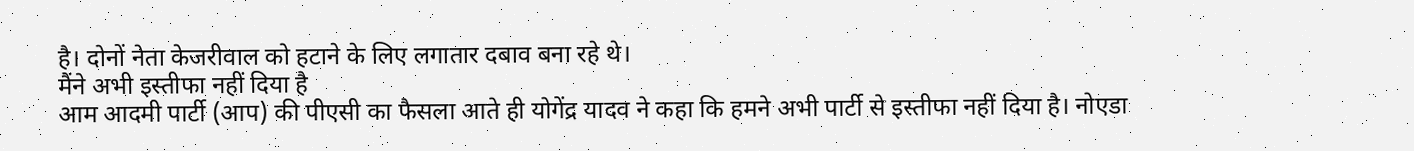है। दोनों नेता केजरीवाल को हटाने के लिए लगातार दबाव बना रहे थे।
मैंने अभी इस्तीफा नहीं दिया है
आम आदमी पार्टी (आप) की पीएसी का फैसला आते ही योगेंद्र यादव ने कहा कि हमने अभी पार्टी से इस्तीफा नहीं दिया है। नोएडा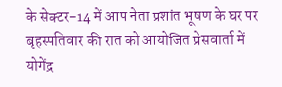के सेक्टर-14 में आप नेता प्रशांत भूषण के घर पर बृहस्पतिवार की रात को आयोजित प्रेसवार्ता में योगेंद्र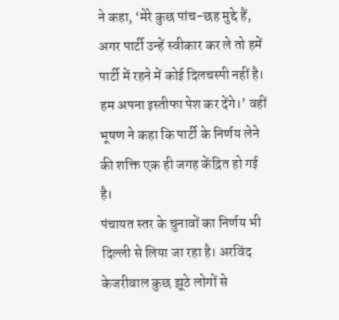ने कहा, ‘मेरे कुछ पांच-छह मुद्दे हैं, अगर पार्टी उन्हें स्वीकार कर ले तो हमें पार्टी में रहने में कोई दिलचस्पी नहीं है। हम अपना इस्तीफा पेश कर देंगे।’ वहीं भूषण ने कहा कि पार्टी के निर्णय लेने की शक्ति एक ही जगह केंद्रित हो गई है।
पंचायत स्तर के चुनावों का निर्णय भी दिल्ली से लिया जा रहा है। अरविंद केजरीवाल कुछ झूठे लोगों से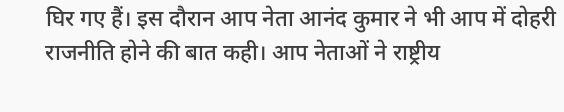घिर गए हैं। इस दौरान आप नेता आनंद कुमार ने भी आप में दोहरी राजनीति होने की बात कही। आप नेताओं ने राष्ट्रीय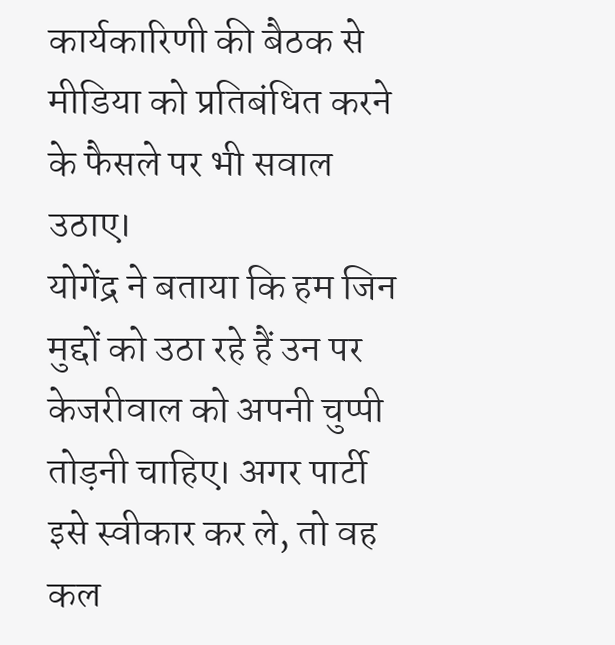कार्यकारिणी की बैठक से मीडिया को प्रतिबंधित करने के फैसले पर भी सवाल उठाए।
योगेंद्र ने बताया कि हम जिन मुद्दों को उठा रहे हैं उन पर केजरीवाल को अपनी चुप्पी तोड़नी चाहिए। अगर पार्टी इसे स्वीकार कर ले, तो वह कल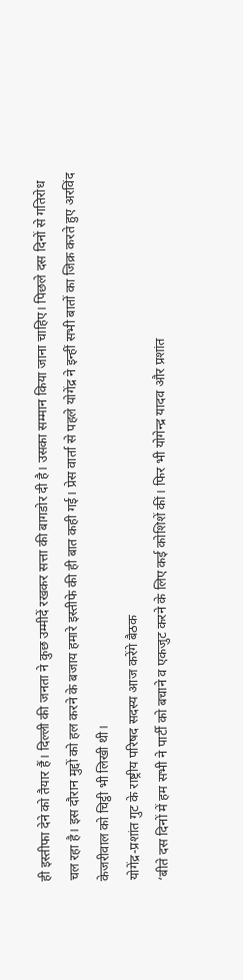ही इस्तीफा देने को तैयार हैं। दिल्ली की जनता ने कुछ उम्मीदें रखकर सत्ता की बागडोर दी है। उसका सम्मान किया जाना चाहिए। पिछले दस दिनों से गतिरोध चल रहा है। इस दौरान मुद्दों को हल करने के बजाय हमारे इस्तीफे की ही बात कही गई। प्रेस वार्ता से पहले योगेंद्र ने इन्हीं सभी बातों का जिक्र करते हुए अरविंद केजरीवाल को चिट्ठी भी लिखी थी।
योगेंद्र-प्रशांत गुट के राष्ट्रीय परिषद सदस्य आज करेंगे बैठक
‘बीते दस दिनों में हम सभी ने पार्टी को बचाने व एकजुट करने के लिए कई कोशिशें कीं। फिर भी योगेन्द्र यादव और प्रशांत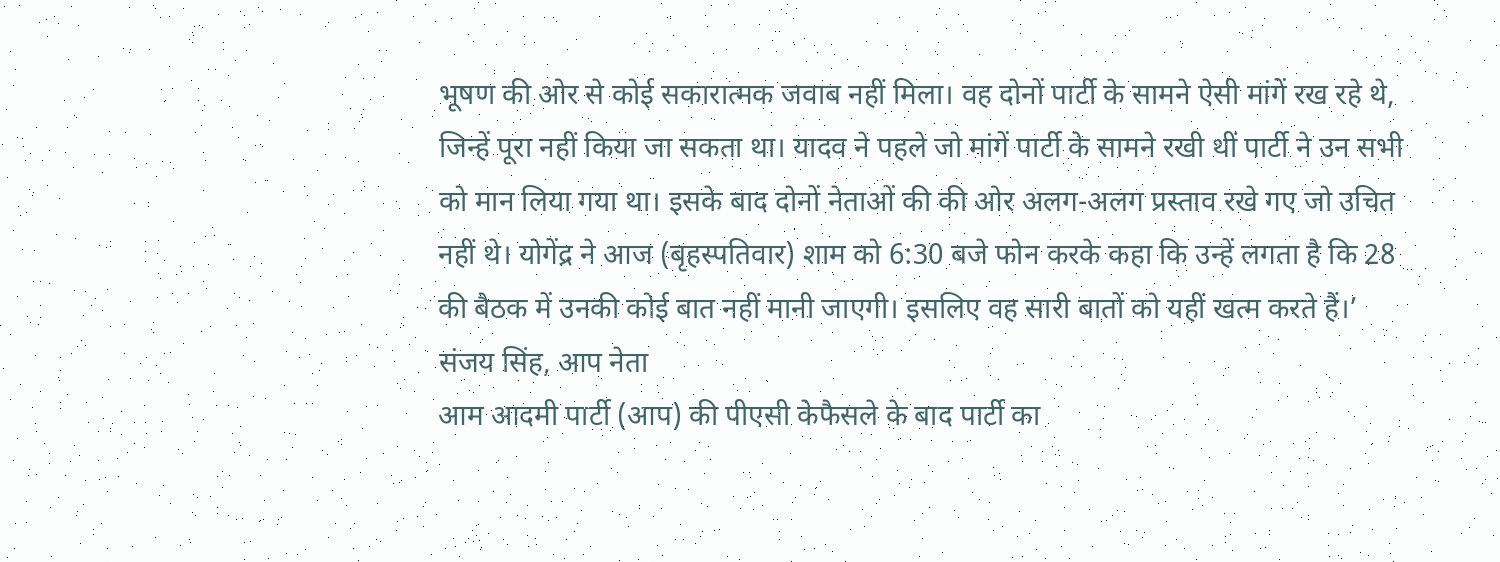भूषण की ओर से कोई सकारात्मक जवाब नहीं मिला। वह दोनों पार्टी के सामने ऐसी मांगें रख रहे थे, जिन्हें पूरा नहीं किया जा सकता था। यादव ने पहले जो मांगें पार्टी के सामने रखी थीं पार्टी ने उन सभी को मान लिया गया था। इसके बाद दोनों नेताओं की की ओर अलग-अलग प्रस्ताव रखे गए जो उचित नहीं थे। योगेंद्र ने आज (बृहस्पतिवार) शाम को 6:30 बजे फोन करके कहा कि उन्हें लगता है कि 28 की बैठक में उनकी कोई बात नहीं मानी जाएगी। इसलिए वह सारी बातों को यहीं खत्म करते हैं।’
संजय सिंह, आप नेता
आम आदमी पार्टी (आप) की पीएसी केफैसले के बाद पार्टी का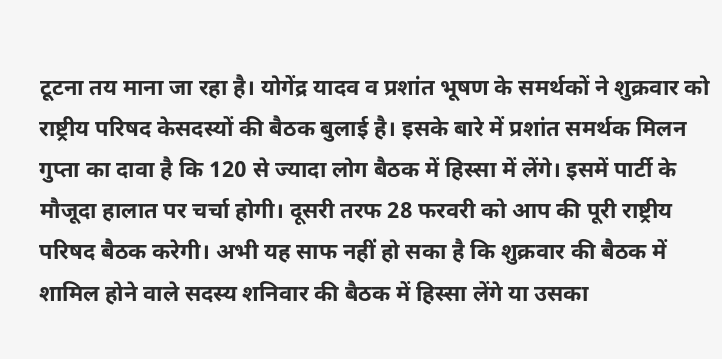टूटना तय माना जा रहा है। योगेंद्र यादव व प्रशांत भूषण के समर्थकों ने शुक्रवार को राष्ट्रीय परिषद केसदस्यों की बैठक बुलाई है। इसके बारे में प्रशांत समर्थक मिलन गुप्ता का दावा है कि 120 से ज्यादा लोग बैठक में हिस्सा में लेंगे। इसमें पार्टी के मौजूदा हालात पर चर्चा होगी। दूसरी तरफ 28 फरवरी को आप की पूरी राष्ट्रीय परिषद बैठक करेगी। अभी यह साफ नहीं हो सका है कि शुक्रवार की बैठक में शामिल होने वाले सदस्य शनिवार की बैठक में हिस्सा लेंगे या उसका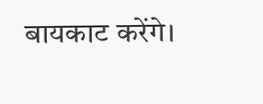बायकाट करेंगे।